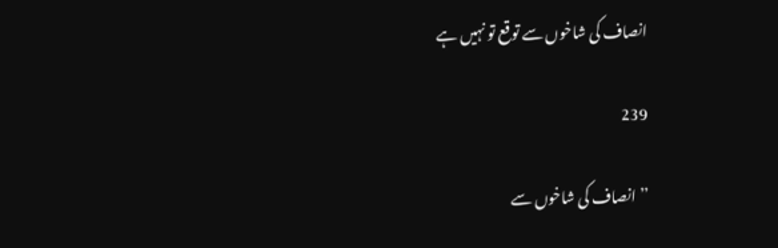انصاف کی شاخوں سے توقع تو نہیں ہے

239

’’انصاف کی شاخوں سے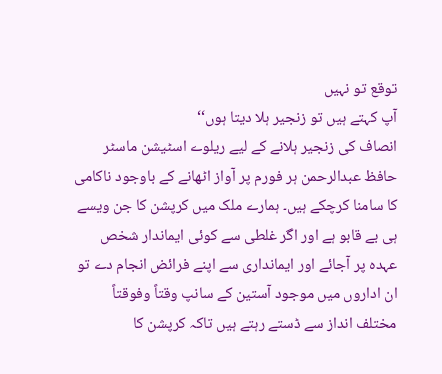توقع تو نہیں
آپ کہتے ہیں تو زنجیر ہلا دیتا ہوں‘‘
انصاف کی زنجیر ہلانے کے لیے ریلوے اسٹیشن ماسٹر حافظ عبدالرحمن ہر فورم پر آواز اٹھانے کے باوجود ناکامی کا سامنا کرچکے ہیں۔ ہمارے ملک میں کرپشن کا جن ویسے ہی بے قابو ہے اور اگر غلطی سے کوئی ایماندار شخص عہدہ پر آجائے اور ایمانداری سے اپنے فرائض انجام دے تو ان اداروں میں موجود آستین کے سانپ وقتاً وفوقتاً مختلف انداز سے ڈستے رہتے ہیں تاکہ کرپشن کا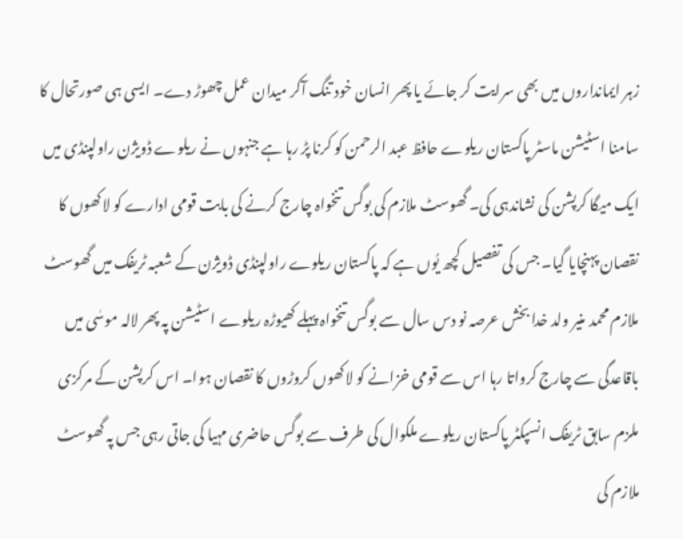زہر ایمانداروں میں بھی سرایت کر جائے یا پھر انسان خود تنگ آکر میدان عمل چھوڑ دے۔ ایسی ہی صورتحال کا سامنا اسٹیشن ماسٹر پاکستان ریلوے حافظ عبد الرحمن کو کرنا پڑ رہا ہے جنہوں نے ریلوے ڈویژن راولپنڈی میں ایک میگا کرپشن کی نشاندہی کی۔ گھوسٹ ملازم کی بوگس تنخواہ چارج کرنے کی بابت قومی ادارے کو لاکھوں کا نقصان پہنچایا گیا۔ جس کی تفصیل کچھ یُوں ہے کہ پاکستان ریلوے راولپنڈی ڈویژن کے شعبہ ٹریفک میں گھوسٹ ملازم محمد منیر ولد خدا بخش عرصہ نو دس سال سے بوگس تنخواہ پہلے کھیوڑہ ریلوے اسٹیشن پہ پھر لالہ موسٰی میں باقاعدگی سے چارج کرواتا رہا اس سے قومی خزانے کو لاکھوں کروڑوں کا نقصان ہوا۔ اس کرپشن کے مرکزی ملزم سابق ٹریفک انسپکٹر پاکستان ریلوے ملکوال کی طرف سے بوگس حاضری مہیا کی جاتی رہی جس پہ گھوسٹ ملازم کی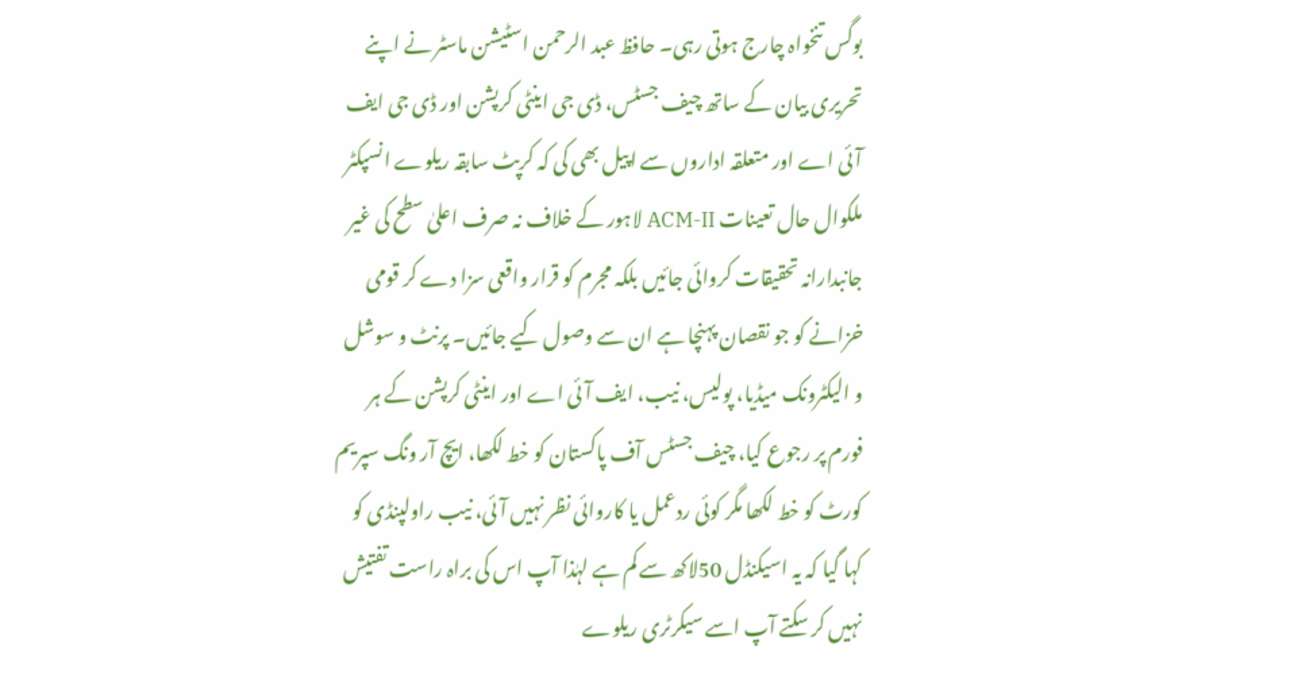بوگس تنخواہ چارج ہوتی رہی۔ حافظ عبد الرحمن اسٹیشن ماسٹر نے اپنے تحریری بیان کے ساتھ چیف جسٹس، ڈی جی اینٹی کرپشن اور ڈی جی ایف آئی اے اور متعلقہ اداروں سے اپیل بھی کی کہ کرپٹ سابقہ ریلوے انسپکٹر ملکوال حال تعینات ACM-II لاہور کے خلاف نہ صرف اعلیٰ سطح کی غیر جانبدارانہ تحقیقات کروائی جائیں بلکہ مجرم کو قرار واقعی سزا دے کر قومی خزانے کو جو نقصان پہنچا ہے ان سے وصول کیے جائیں۔ پرنٹ و سوشل و الیکٹرونک میڈیا، پولیس، نیب، ایف آئی اے اور اینٹی کرپشن کے ہر فورم پر رجوع کیا، چیف جسٹس آف پاکستان کو خط لکھا، ایچ آر ونگ سپریم کورٹ کو خط لکھا مگر کوئی ردعمل یا کاروائی نظر نہیں آئی، نیب راولپنڈی کو کہا گیا کہ یہ اسیکنڈل 50لاکھ سے کم ہے لہٰذا آپ اس کی براہ راست تفتیش نہیں کر سکتے آپ اسے سیکرٹری ریلوے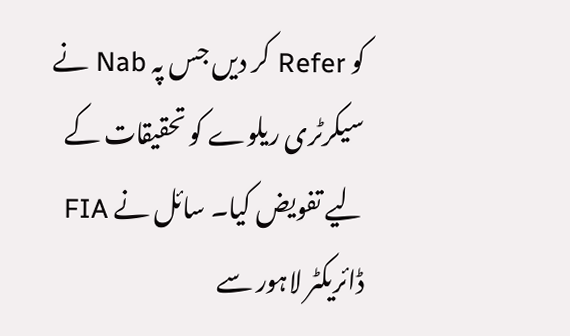کو Refer کر دیں جس پہ Nab نے سیکرٹری ریلوے کو تحقیقات کے لیے تفویض کیا۔ سائل نے FIA ڈائریکٹر لاہور سے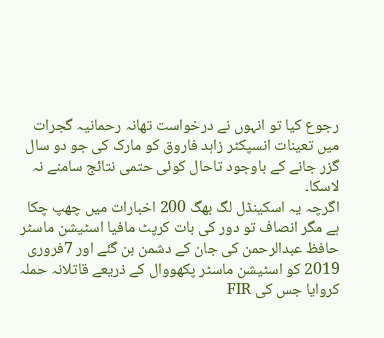رجوع کیا تو انہوں نے درخواست تھانہ رحمانیہ گجرات میں تعینات انسپکٹر زاہد فاروق کو مارک کی جو دو سال گزر جانے کے باوجود تاحال کوئی حتمی نتائج سامنے نہ لاسکا۔
اگرچہ یہ اسکینڈل لگ بھگ 200 اخبارات میں چھپ چکا ہے مگر انصاف تو دور کی بات کرپٹ مافیا اسٹیشن ماسٹر حافظ عبدالرحمن کی جان کے دشمن بن گئے اور 7فروری 2019 کو اسٹیشن ماسٹر پکھووال کے ذریعے قاتلانہ حملہ کروایا جس کی FIR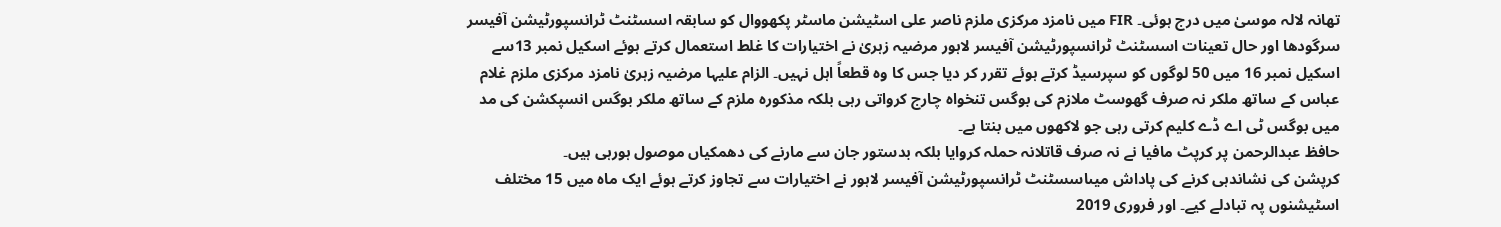تھانہ لالہ موسیٰ میں درج ہوئی۔ FIR میں نامزد مرکزی ملزم ناصر علی اسٹیشن ماسٹر پکھووال کو سابقہ اسسٹنٹ ٹرانسپورٹیشن آفیسر سرگودھا اور حال تعینات اسسٹنٹ ٹرانسپورٹیشن آفیسر لاہور مرضیہ زہریٰ نے اختیارات کا غلط استعمال کرتے ہوئے اسکیل نمبر 13سے اسکیل نمبر 16 میں 50 لوگوں کو سپرسیڈ کرتے ہوئے تقرر کر دیا جس کا وہ قطعاً اہل نہیں۔ الزام علیہا مرضیہ زہریٰ نامزد مرکزی ملزم غلام عباس کے ساتھ ملکر نہ صرف گھوسٹ ملازم کی بوگس تنخواہ چارج کرواتی رہی بلکہ مذکورہ ملزم کے ساتھ ملکر بوگس انسپکشن کی مد میں بوگس ٹی اے ڈے کلیم کرتی رہی جو لاکھوں میں بنتا ہے۔
حافظ عبدالرحمن پر کرپٹ مافیا نے نہ صرف قاتلانہ حملہ کروایا بلکہ بدستور جان سے مارنے کی دھمکیاں موصول ہورہی ہیں۔
کرپشن کی نشاندہی کرنے کی پاداش میںاسسٹنٹ ٹرانسپورٹیشن آفیسر لاہور نے اختیارات سے تجاوز کرتے ہوئے ایک ماہ میں 15 مختلف اسٹیشنوں پہ تبادلے کیے۔ اور فروری 2019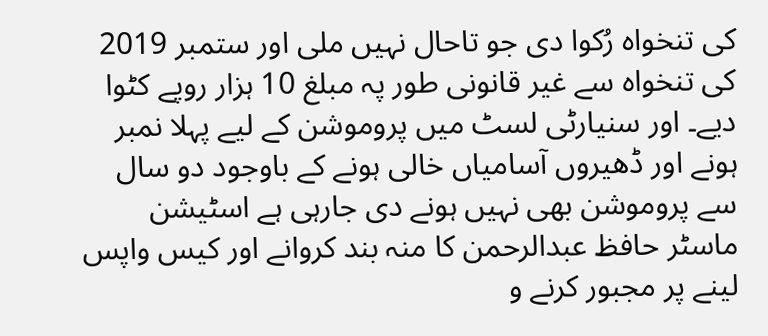کی تنخواہ رُکوا دی جو تاحال نہیں ملی اور ستمبر 2019 کی تنخواہ سے غیر قانونی طور پہ مبلغ 10 ہزار روپے کٹوا دیے۔ اور سنیارٹی لسٹ میں پروموشن کے لیے پہلا نمبر ہونے اور ڈھیروں آسامیاں خالی ہونے کے باوجود دو سال سے پروموشن بھی نہیں ہونے دی جارہی ہے اسٹیشن ماسٹر حافظ عبدالرحمن کا منہ بند کروانے اور کیس واپس لینے پر مجبور کرنے و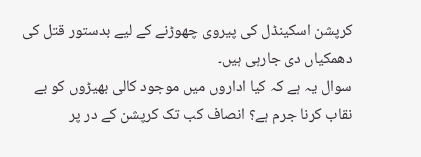کرپشن اسکینڈل کی پیروی چھوڑنے کے لیے بدستور قتل کی دھمکیاں دی جارہی ہیں۔
سوال یہ ہے کہ کیا اداروں میں موجود کالی بھیڑوں کو بے نقاب کرنا جرم ہے؟ انصاف کب تک کرپشن کے در پر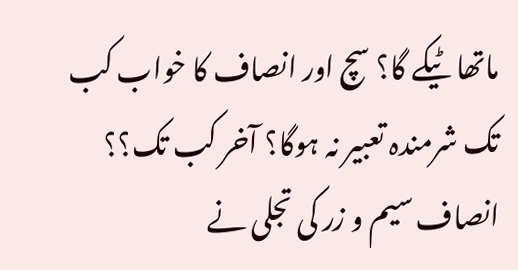ماتھا ٹیکے گا؟ سچ اور انصاف کا خواب کب تک شرمندہ تعبیر نہ ہوگا؟ آخر کب تک؟؟
انصاف سیم و زر کی تجلی نے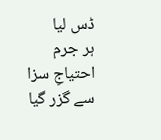ڈس لیا
ہر جرم احتیاجِ سزا سے گزر گیا